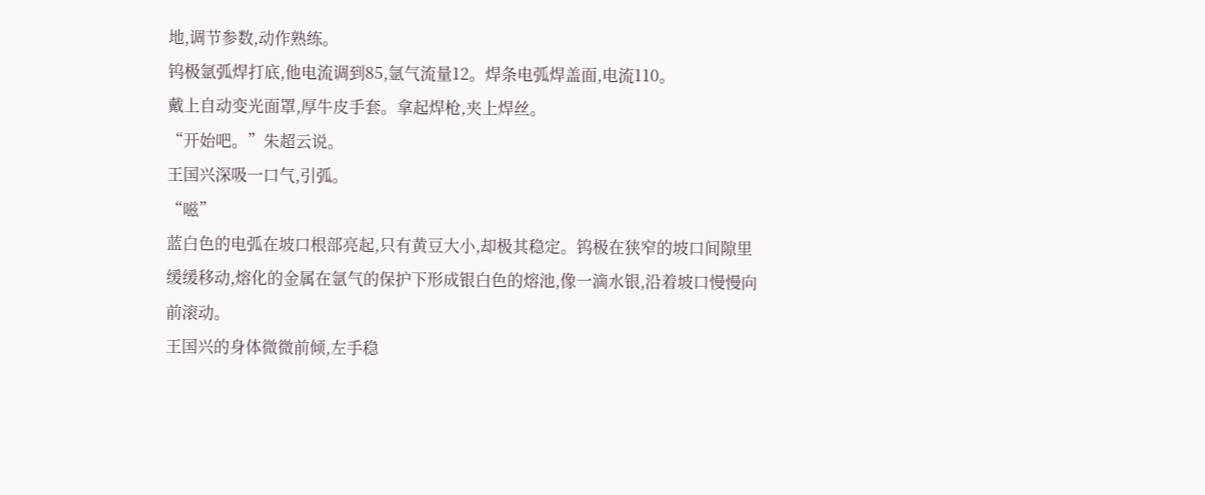地,调节参数,动作熟练。
钨极氩弧焊打底,他电流调到85,氩气流量12。焊条电弧焊盖面,电流110。
戴上自动变光面罩,厚牛皮手套。拿起焊枪,夹上焊丝。
“开始吧。”朱超云说。
王国兴深吸一口气,引弧。
“嗞”
蓝白色的电弧在坡口根部亮起,只有黄豆大小,却极其稳定。钨极在狭窄的坡口间隙里缓缓移动,熔化的金属在氩气的保护下形成银白色的熔池,像一滴水银,沿着坡口慢慢向前滚动。
王国兴的身体微微前倾,左手稳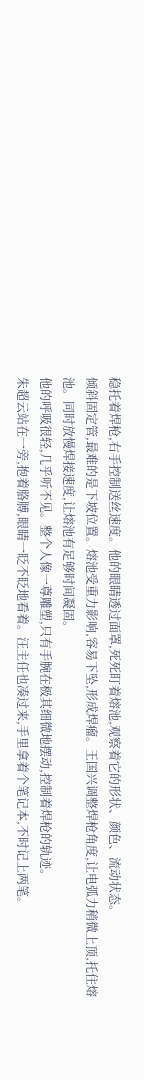稳托着焊枪,右手控制送丝速度。他的眼睛透过面罩,死死盯着熔池,观察着它的形状、颜色、流动状态。
倾斜固定管,最难的是下坡位置。熔池受重力影响,容易下坠,形成焊瘤。王国兴调整焊枪角度,让电弧力稍微上顶,托住熔池。同时放慢焊接速度,让熔池有足够时间凝固。
他的呼吸很轻,几乎听不见。整个人像一尊雕塑,只有手腕在极其细微地摆动,控制着焊枪的轨迹。
朱超云站在一旁,抱着胳膊,眼睛一眨不眨地看着。汪主任也凑过来,手里拿着个笔记本,不时记上两笔。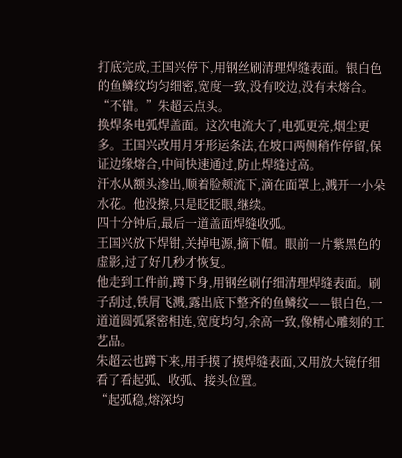打底完成,王国兴停下,用钢丝刷清理焊缝表面。银白色的鱼鳞纹均匀细密,宽度一致,没有咬边,没有未熔合。
“不错。”朱超云点头。
换焊条电弧焊盖面。这次电流大了,电弧更亮,烟尘更多。王国兴改用月牙形运条法,在坡口两侧稍作停留,保证边缘熔合,中间快速通过,防止焊缝过高。
汗水从额头渗出,顺着脸颊流下,滴在面罩上,溅开一小朵水花。他没擦,只是眨眨眼,继续。
四十分钟后,最后一道盖面焊缝收弧。
王国兴放下焊钳,关掉电源,摘下帽。眼前一片紫黑色的虚影,过了好几秒才恢复。
他走到工件前,蹲下身,用钢丝刷仔细清理焊缝表面。刷子刮过,铁屑飞溅,露出底下整齐的鱼鳞纹——银白色,一道道圆弧紧密相连,宽度均匀,余高一致,像精心雕刻的工艺品。
朱超云也蹲下来,用手摸了摸焊缝表面,又用放大镜仔细看了看起弧、收弧、接头位置。
“起弧稳,熔深均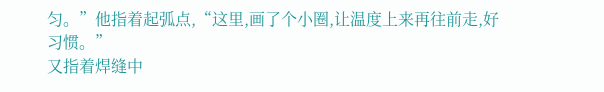匀。”他指着起弧点,“这里,画了个小圈,让温度上来再往前走,好习惯。”
又指着焊缝中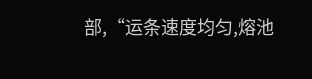部,“运条速度均匀,熔池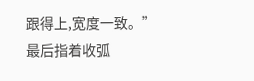跟得上,宽度一致。”
最后指着收弧